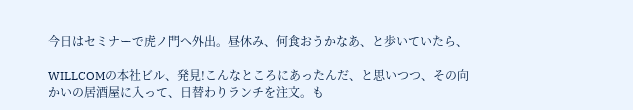今日はセミナーで虎ノ門へ外出。昼休み、何食おうかなあ、と歩いていたら、

WILLCOMの本社ビル、発見!こんなところにあったんだ、と思いつつ、その向かいの居酒屋に入って、日替わりランチを注文。も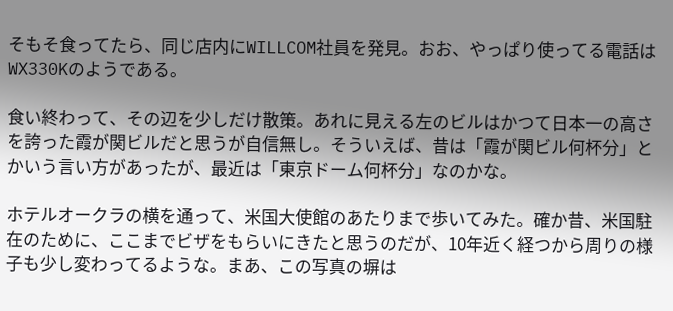そもそ食ってたら、同じ店内にWILLCOM社員を発見。おお、やっぱり使ってる電話はWX330Kのようである。

食い終わって、その辺を少しだけ散策。あれに見える左のビルはかつて日本一の高さを誇った霞が関ビルだと思うが自信無し。そういえば、昔は「霞が関ビル何杯分」とかいう言い方があったが、最近は「東京ドーム何杯分」なのかな。

ホテルオークラの横を通って、米国大使館のあたりまで歩いてみた。確か昔、米国駐在のために、ここまでビザをもらいにきたと思うのだが、10年近く経つから周りの様子も少し変わってるような。まあ、この写真の塀は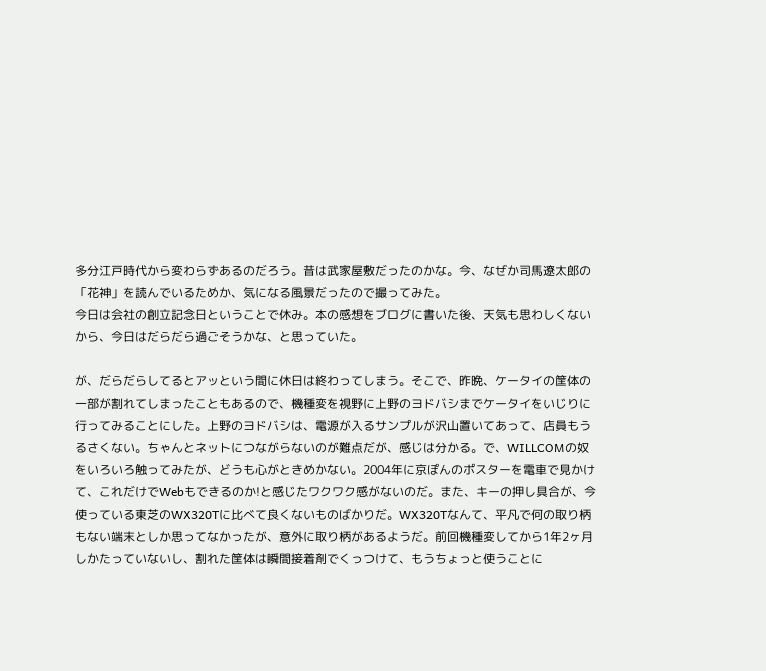多分江戸時代から変わらずあるのだろう。昔は武家屋敷だったのかな。今、なぜか司馬遼太郎の「花神」を読んでいるためか、気になる風景だったので撮ってみた。
今日は会社の創立記念日ということで休み。本の感想をブログに書いた後、天気も思わしくないから、今日はだらだら過ごそうかな、と思っていた。

が、だらだらしてるとアッという間に休日は終わってしまう。そこで、昨晩、ケータイの筐体の一部が割れてしまったこともあるので、機種変を視野に上野のヨドバシまでケータイをいじりに行ってみることにした。上野のヨドバシは、電源が入るサンプルが沢山置いてあって、店員もうるさくない。ちゃんとネットにつながらないのが難点だが、感じは分かる。で、WILLCOMの奴をいろいろ触ってみたが、どうも心がときめかない。2004年に京ぽんのポスターを電車で見かけて、これだけでWebもできるのか!と感じたワクワク感がないのだ。また、キーの押し具合が、今使っている東芝のWX320Tに比べて良くないものばかりだ。WX320Tなんて、平凡で何の取り柄もない端末としか思ってなかったが、意外に取り柄があるようだ。前回機種変してから1年2ヶ月しかたっていないし、割れた筐体は瞬間接着剤でくっつけて、もうちょっと使うことに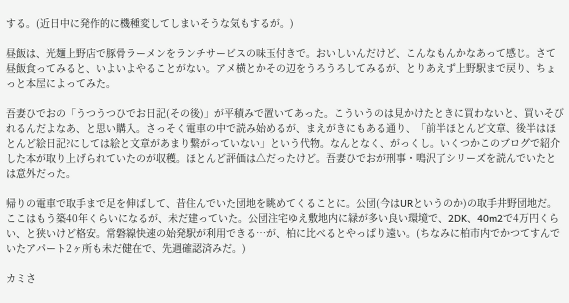する。(近日中に発作的に機種変してしまいそうな気もするが。)

昼飯は、光麺上野店で豚骨ラーメンをランチサービスの味玉付きで。おいしいんだけど、こんなもんかなあって感じ。さて昼飯食ってみると、いよいよやることがない。アメ横とかその辺をうろうろしてみるが、とりあえず上野駅まで戻り、ちょっと本屋によってみた。

吾妻ひでおの「うつうつひでお日記(その後)」が平積みで置いてあった。こういうのは見かけたときに買わないと、買いそびれるんだよなあ、と思い購入。さっそく電車の中で読み始めるが、まえがきにもある通り、「前半ほとんど文章、後半はほとんど絵日記?にしては絵と文章があまり繋がっていない」という代物。なんとなく、がっくし。いくつかこのブログで紹介した本が取り上げられていたのが収穫。ほとんど評価は△だったけど。吾妻ひでおが刑事・鳴沢了シリーズを読んでいたとは意外だった。

帰りの電車で取手まで足を伸ばして、昔住んでいた団地を眺めてくることに。公団(今はURというのか)の取手井野団地だ。ここはもう築40年くらいになるが、未だ建っていた。公団注宅ゆえ敷地内に緑が多い良い環境で、2DK、40m2で4万円くらい、と狭いけど格安。常磐線快速の始発駅が利用できる…が、柏に比べるとやっぱり遠い。(ちなみに柏市内でかつてすんでいたアパート2ヶ所も未だ健在で、先週確認済みだ。)

カミさ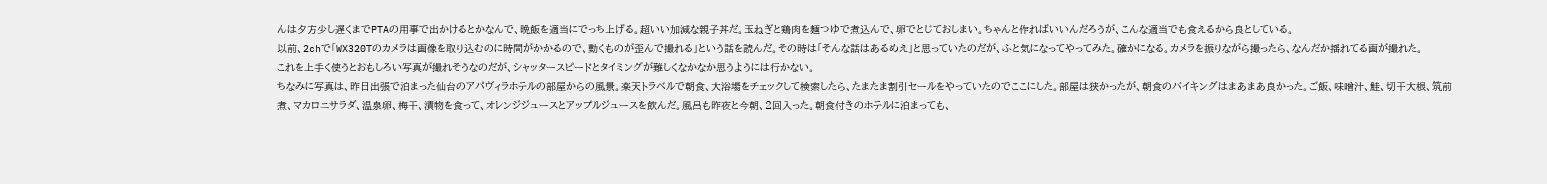んは夕方少し遅くまでPTAの用事で出かけるとかなんで、晩飯を適当にでっち上げる。超いい加減な親子丼だ。玉ねぎと鶏肉を麺つゆで煮込んで、卵でとじておしまい。ちゃんと作ればいいんだろうが、こんな適当でも食えるから良としている。
以前、2chで「WX320Tのカメラは画像を取り込むのに時間がかかるので、動くものが歪んで撮れる」という話を読んだ。その時は「そんな話はあるめえ」と思っていたのだが、ふと気になってやってみた。確かになる。カメラを振りながら撮ったら、なんだか揺れてる画が撮れた。
これを上手く使うとおもしろい写真が撮れそうなのだが、シャッタースピードとタイミングが難しくなかなか思うようには行かない。
ちなみに写真は、昨日出張で泊まった仙台のアパヴィラホテルの部屋からの風景。楽天トラベルで朝食、大浴場をチェックして検索したら、たまたま割引セールをやっていたのでここにした。部屋は狭かったが、朝食のバイキングはまあまあ良かった。ご飯、味噌汁、鮭、切干大根、筑前煮、マカロニサラダ、温泉卵、梅干、漬物を食って、オレンジジュースとアップルジュースを飲んだ。風呂も昨夜と今朝、2回入った。朝食付きのホテルに泊まっても、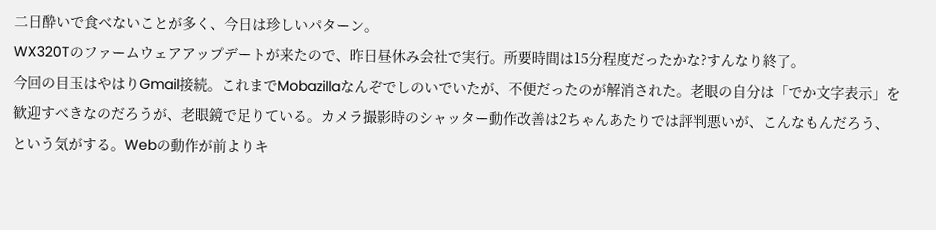二日酔いで食べないことが多く、今日は珍しいパターン。
WX320Tのファームウェアアップデートが来たので、昨日昼休み会社で実行。所要時間は15分程度だったかな?すんなり終了。
今回の目玉はやはりGmail接続。これまでMobazillaなんぞでしのいでいたが、不便だったのが解消された。老眼の自分は「でか文字表示」を歓迎すべきなのだろうが、老眼鏡で足りている。カメラ撮影時のシャッター動作改善は2ちゃんあたりでは評判悪いが、こんなもんだろう、という気がする。Webの動作が前よりキ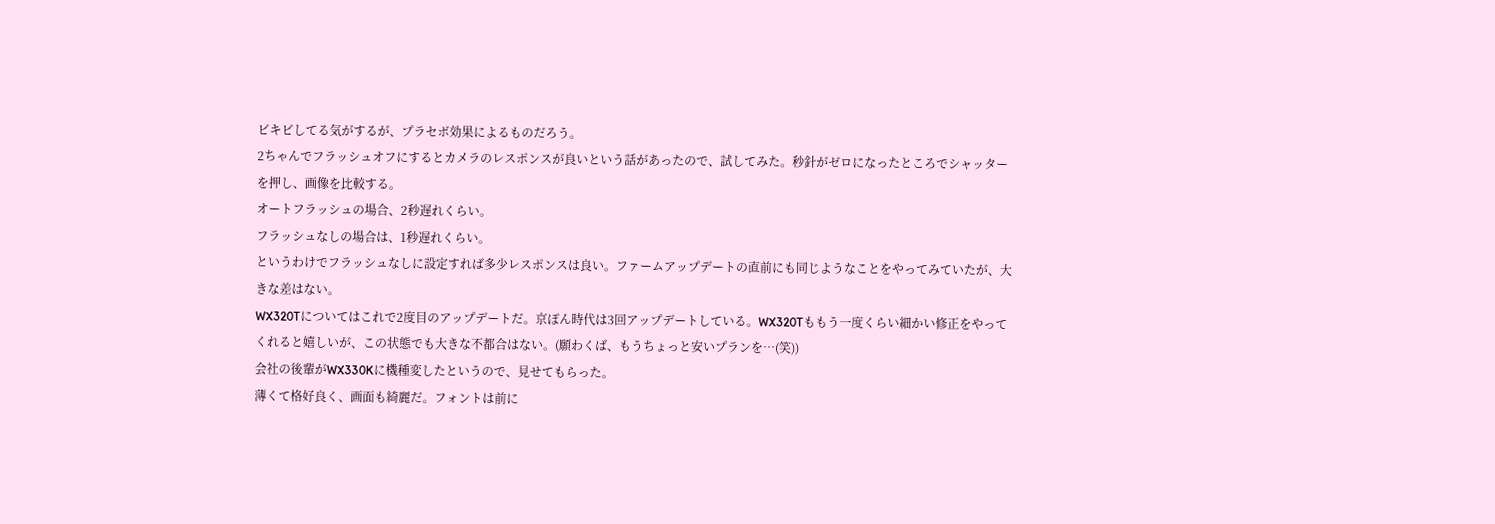ビキビしてる気がするが、プラセボ効果によるものだろう。
2ちゃんでフラッシュオフにするとカメラのレスポンスが良いという話があったので、試してみた。秒針がゼロになったところでシャッターを押し、画像を比較する。
オートフラッシュの場合、2秒遅れくらい。
フラッシュなしの場合は、1秒遅れくらい。
というわけでフラッシュなしに設定すれば多少レスポンスは良い。ファームアップデートの直前にも同じようなことをやってみていたが、大きな差はない。
WX320Tについてはこれで2度目のアップデートだ。京ぽん時代は3回アップデートしている。WX320Tももう一度くらい細かい修正をやってくれると嬉しいが、この状態でも大きな不都合はない。(願わくば、もうちょっと安いプランを…(笑))
会社の後輩がWX330Kに機種変したというので、見せてもらった。
薄くて格好良く、画面も綺麗だ。フォントは前に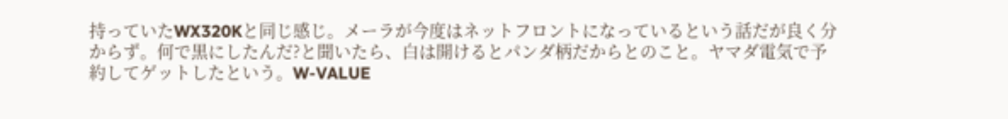持っていたWX320Kと同じ感じ。メーラが今度はネットフロントになっているという話だが良く分からず。何で黒にしたんだ?と聞いたら、白は開けるとパンダ柄だからとのこと。ヤマダ電気で予約してゲットしたという。W-VALUE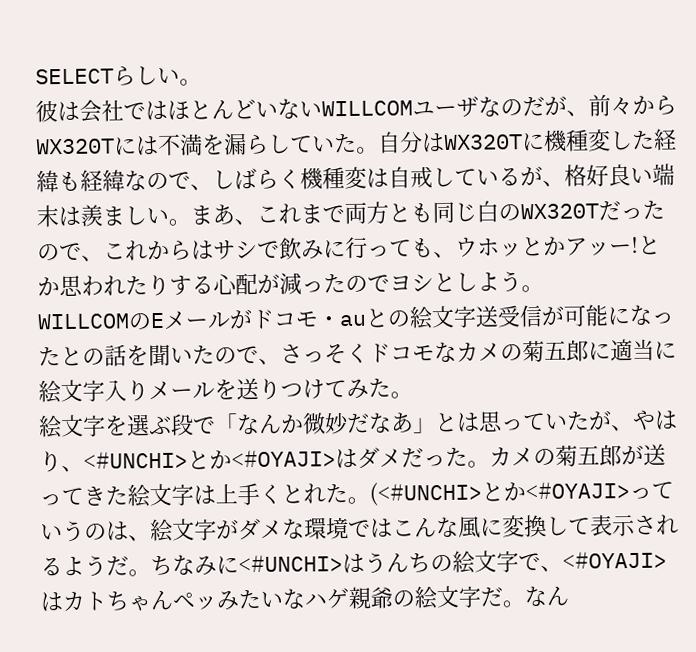SELECTらしい。
彼は会社ではほとんどいないWILLCOMユーザなのだが、前々からWX320Tには不満を漏らしていた。自分はWX320Tに機種変した経緯も経緯なので、しばらく機種変は自戒しているが、格好良い端末は羨ましい。まあ、これまで両方とも同じ白のWX320Tだったので、これからはサシで飲みに行っても、ウホッとかアッー!とか思われたりする心配が減ったのでヨシとしよう。
WILLCOMのEメールがドコモ・auとの絵文字送受信が可能になったとの話を聞いたので、さっそくドコモなカメの菊五郎に適当に絵文字入りメールを送りつけてみた。
絵文字を選ぶ段で「なんか微妙だなあ」とは思っていたが、やはり、<#UNCHI>とか<#OYAJI>はダメだった。カメの菊五郎が送ってきた絵文字は上手くとれた。(<#UNCHI>とか<#OYAJI>っていうのは、絵文字がダメな環境ではこんな風に変換して表示されるようだ。ちなみに<#UNCHI>はうんちの絵文字で、<#OYAJI>はカトちゃんペッみたいなハゲ親爺の絵文字だ。なん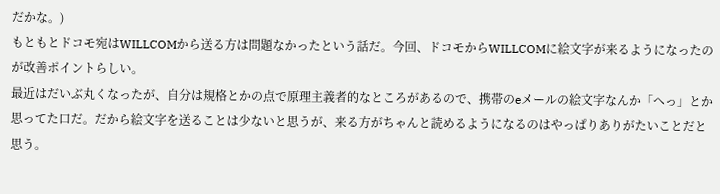だかな。)
もともとドコモ宛はWILLCOMから送る方は問題なかったという話だ。今回、ドコモからWILLCOMに絵文字が来るようになったのが改善ポイントらしい。
最近はだいぶ丸くなったが、自分は規格とかの点で原理主義者的なところがあるので、携帯のeメールの絵文字なんか「へっ」とか思ってた口だ。だから絵文字を送ることは少ないと思うが、来る方がちゃんと読めるようになるのはやっぱりありがたいことだと思う。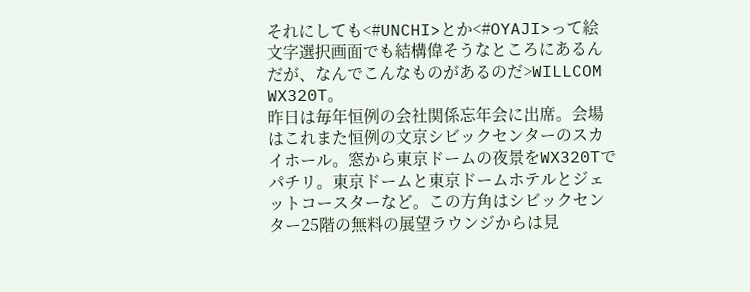それにしても<#UNCHI>とか<#OYAJI>って絵文字選択画面でも結構偉そうなところにあるんだが、なんでこんなものがあるのだ>WILLCOM WX320T。
昨日は毎年恒例の会社関係忘年会に出席。会場はこれまた恒例の文京シビックセンターのスカイホール。窓から東京ドームの夜景をWX320Tでパチリ。東京ドームと東京ドームホテルとジェットコースターなど。この方角はシビックセンター25階の無料の展望ラウンジからは見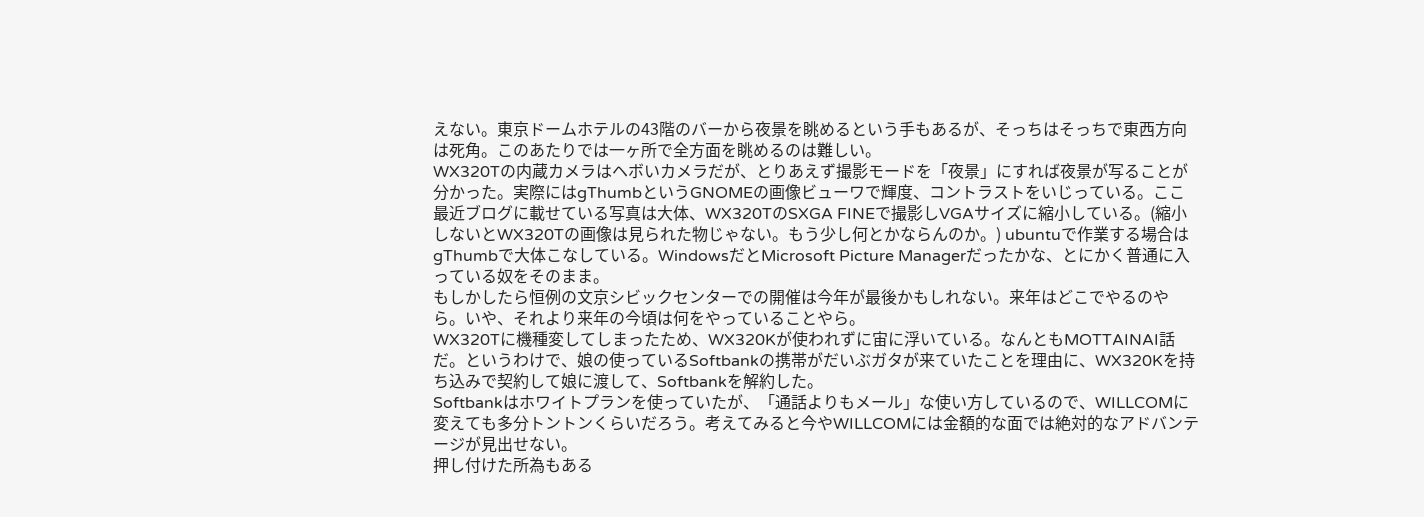えない。東京ドームホテルの43階のバーから夜景を眺めるという手もあるが、そっちはそっちで東西方向は死角。このあたりでは一ヶ所で全方面を眺めるのは難しい。
WX320Tの内蔵カメラはヘボいカメラだが、とりあえず撮影モードを「夜景」にすれば夜景が写ることが分かった。実際にはgThumbというGNOMEの画像ビューワで輝度、コントラストをいじっている。ここ最近ブログに載せている写真は大体、WX320TのSXGA FINEで撮影しVGAサイズに縮小している。(縮小しないとWX320Tの画像は見られた物じゃない。もう少し何とかならんのか。) ubuntuで作業する場合はgThumbで大体こなしている。WindowsだとMicrosoft Picture Managerだったかな、とにかく普通に入っている奴をそのまま。
もしかしたら恒例の文京シビックセンターでの開催は今年が最後かもしれない。来年はどこでやるのやら。いや、それより来年の今頃は何をやっていることやら。
WX320Tに機種変してしまったため、WX320Kが使われずに宙に浮いている。なんともMOTTAINAI話だ。というわけで、娘の使っているSoftbankの携帯がだいぶガタが来ていたことを理由に、WX320Kを持ち込みで契約して娘に渡して、Softbankを解約した。
Softbankはホワイトプランを使っていたが、「通話よりもメール」な使い方しているので、WILLCOMに変えても多分トントンくらいだろう。考えてみると今やWILLCOMには金額的な面では絶対的なアドバンテージが見出せない。
押し付けた所為もある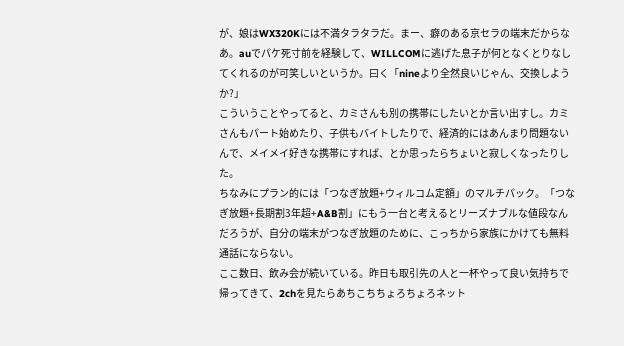が、娘はWX320Kには不満タラタラだ。まー、癖のある京セラの端末だからなあ。auでパケ死寸前を経験して、WILLCOMに逃げた息子が何となくとりなしてくれるのが可笑しいというか。曰く「nineより全然良いじゃん、交換しようか?」
こういうことやってると、カミさんも別の携帯にしたいとか言い出すし。カミさんもパート始めたり、子供もバイトしたりで、経済的にはあんまり問題ないんで、メイメイ好きな携帯にすれば、とか思ったらちょいと寂しくなったりした。
ちなみにプラン的には「つなぎ放題+ウィルコム定額」のマルチパック。「つなぎ放題+長期割3年超+A&B割」にもう一台と考えるとリーズナブルな値段なんだろうが、自分の端末がつなぎ放題のために、こっちから家族にかけても無料通話にならない。
ここ数日、飲み会が続いている。昨日も取引先の人と一杯やって良い気持ちで帰ってきて、2chを見たらあちこちちょろちょろネット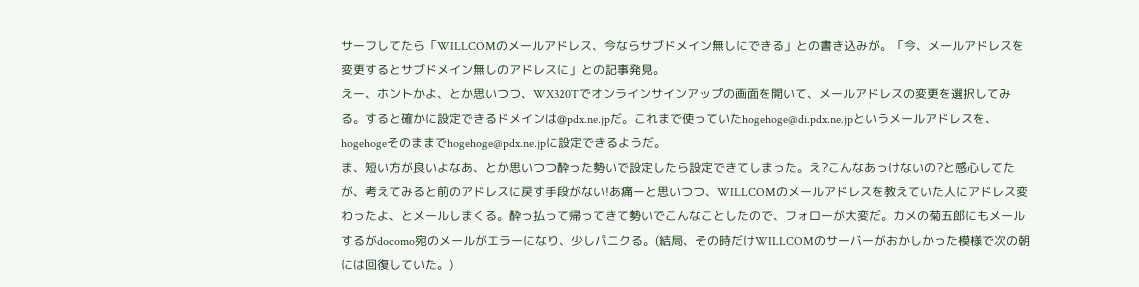サーフしてたら「WILLCOMのメールアドレス、今ならサブドメイン無しにできる」との書き込みが。「今、メールアドレスを変更するとサブドメイン無しのアドレスに」との記事発見。
えー、ホントかよ、とか思いつつ、WX320Tでオンラインサインアップの画面を開いて、メールアドレスの変更を選択してみる。すると確かに設定できるドメインは@pdx.ne.jpだ。これまで使っていたhogehoge@di.pdx.ne.jpというメールアドレスを、hogehogeそのままでhogehoge@pdx.ne.jpに設定できるようだ。
ま、短い方が良いよなあ、とか思いつつ酔った勢いで設定したら設定できてしまった。え?こんなあっけないの?と感心してたが、考えてみると前のアドレスに戻す手段がない!あ痛ーと思いつつ、WILLCOMのメールアドレスを教えていた人にアドレス変わったよ、とメールしまくる。酔っ払って帰ってきて勢いでこんなことしたので、フォローが大変だ。カメの菊五郎にもメールするがdocomo宛のメールがエラーになり、少しパニクる。(結局、その時だけWILLCOMのサーバーがおかしかった模様で次の朝には回復していた。)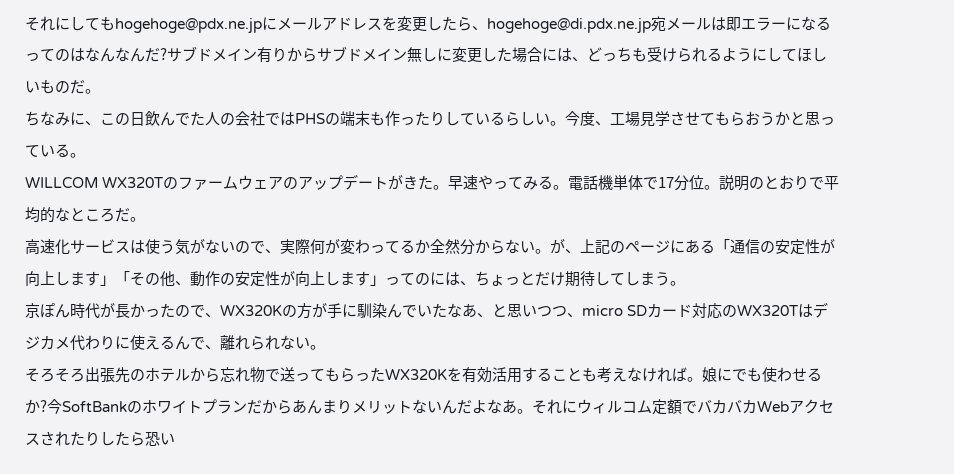それにしてもhogehoge@pdx.ne.jpにメールアドレスを変更したら、hogehoge@di.pdx.ne.jp宛メールは即エラーになるってのはなんなんだ?サブドメイン有りからサブドメイン無しに変更した場合には、どっちも受けられるようにしてほしいものだ。
ちなみに、この日飲んでた人の会社ではPHSの端末も作ったりしているらしい。今度、工場見学させてもらおうかと思っている。
WILLCOM WX320Tのファームウェアのアップデートがきた。早速やってみる。電話機単体で17分位。説明のとおりで平均的なところだ。
高速化サービスは使う気がないので、実際何が変わってるか全然分からない。が、上記のページにある「通信の安定性が向上します」「その他、動作の安定性が向上します」ってのには、ちょっとだけ期待してしまう。
京ぽん時代が長かったので、WX320Kの方が手に馴染んでいたなあ、と思いつつ、micro SDカード対応のWX320Tはデジカメ代わりに使えるんで、離れられない。
そろそろ出張先のホテルから忘れ物で送ってもらったWX320Kを有効活用することも考えなければ。娘にでも使わせるか?今SoftBankのホワイトプランだからあんまりメリットないんだよなあ。それにウィルコム定額でバカバカWebアクセスされたりしたら恐い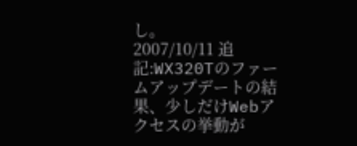し。
2007/10/11 追記:WX320Tのファームアップデートの結果、少しだけWebアクセスの挙動が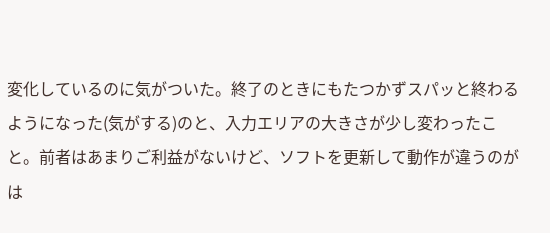変化しているのに気がついた。終了のときにもたつかずスパッと終わるようになった(気がする)のと、入力エリアの大きさが少し変わったこと。前者はあまりご利益がないけど、ソフトを更新して動作が違うのがは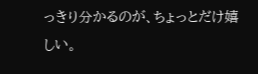っきり分かるのが、ちょっとだけ嬉しい。